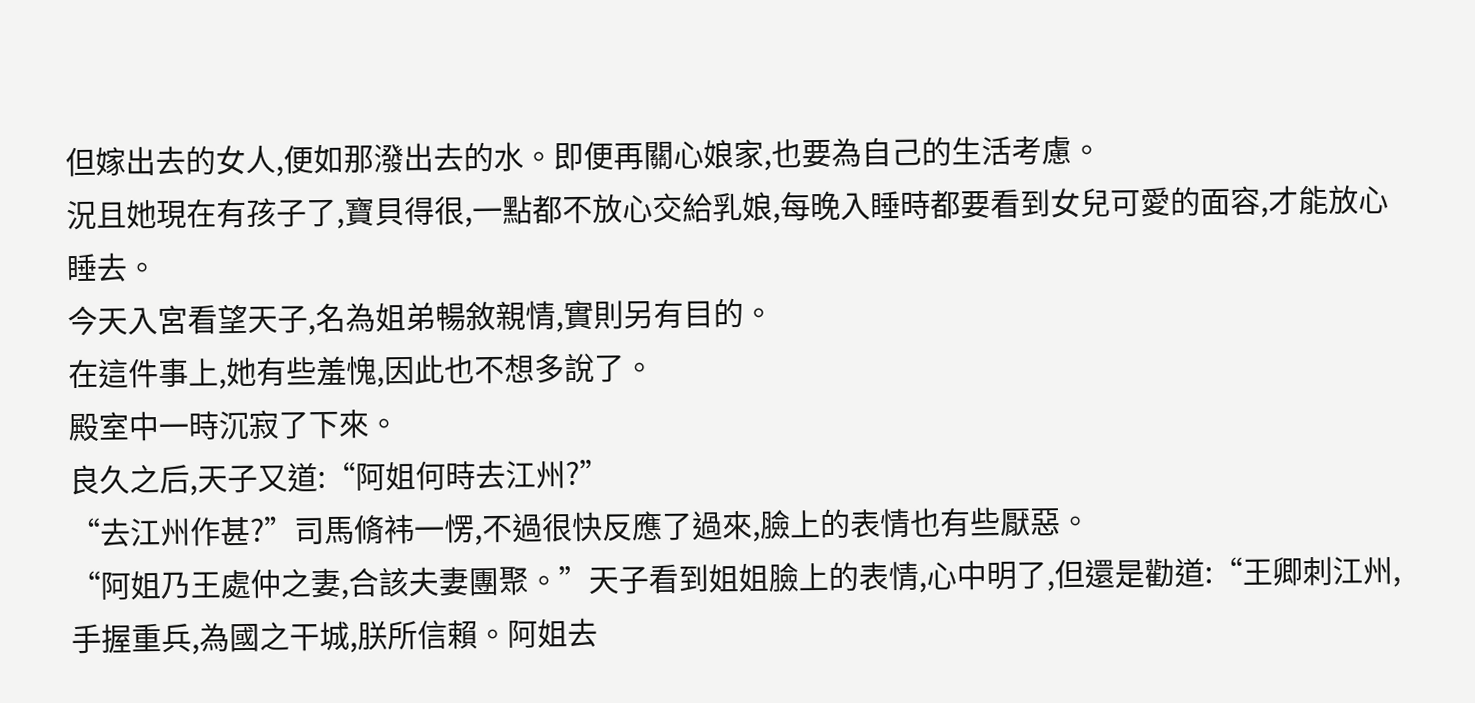但嫁出去的女人,便如那潑出去的水。即便再關心娘家,也要為自己的生活考慮。
況且她現在有孩子了,寶貝得很,一點都不放心交給乳娘,每晚入睡時都要看到女兒可愛的面容,才能放心睡去。
今天入宮看望天子,名為姐弟暢敘親情,實則另有目的。
在這件事上,她有些羞愧,因此也不想多說了。
殿室中一時沉寂了下來。
良久之后,天子又道:“阿姐何時去江州?”
“去江州作甚?”司馬脩袆一愣,不過很快反應了過來,臉上的表情也有些厭惡。
“阿姐乃王處仲之妻,合該夫妻團聚。”天子看到姐姐臉上的表情,心中明了,但還是勸道:“王卿刺江州,手握重兵,為國之干城,朕所信賴。阿姐去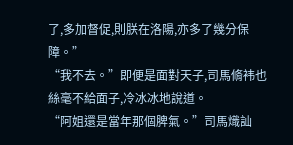了,多加督促,則朕在洛陽,亦多了幾分保障。”
“我不去。”即便是面對天子,司馬脩袆也絲毫不給面子,冷冰冰地說道。
“阿姐還是當年那個脾氣。”司馬熾訕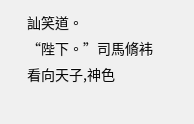訕笑道。
“陛下。”司馬脩袆看向天子,神色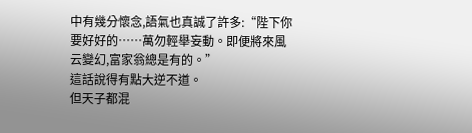中有幾分懷念,語氣也真誠了許多:“陛下你要好好的……萬勿輕舉妄動。即便將來風云變幻,富家翁總是有的。”
這話說得有點大逆不道。
但天子都混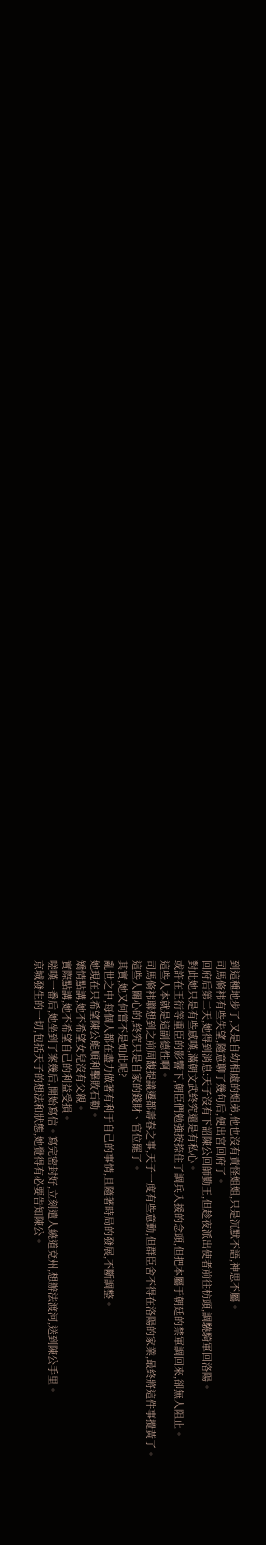到這種地步了,又是自幼相處的姐弟,他也沒有責怪姐姐,只是沉默不語,神思不屬。
司馬脩袆有些失望,隨意聊了幾句后,便出宮回府了。
回府后第二天,她得到消息:天子沒有下詔陳公回師勤王,但趁夜派出使者前往枋頭,調驍騎軍回洛陽。
對此她只是有些感嘆,滿朝文武終究還是有私心。
或許在王衍等重臣的影響下,朝臣們勉強按捺住了調兵入援的念頭,但把本屬于朝廷的禁軍調回來,卻無人阻止。
這些人本就是這副德性啊。
司馬脩袆聯想到之前周馥提議遷都壽春之事,天子一度有些意動,但群臣舍不得在洛陽的家業,最終將這件事攪黃了。
這些人關心的,終究只是自家的錢財、官位罷了。
其實,她又何嘗不是如此呢?
亂世之中,每個人都在盡力做著有利于自己的事情,且隨著時局的發展,不斷調整。
她現在只希望陳公能順利擊敗石勒。
矯情點講,她不希望女兒沒有父親。
實際點講,她不希望自己的利益受損。
嗟嘆一番后,她坐到了案幾后,開始寫信。寫完密封好,立刻遣人繞道兗州,想辦法渡河,送到陳公手里。
京城發生的一切,包括天子的想法和狀態,她覺得有必要告知陳公。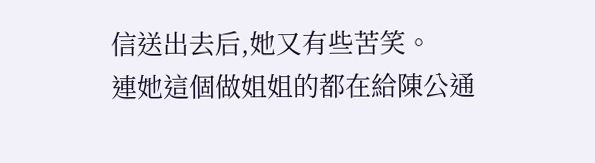信送出去后,她又有些苦笑。
連她這個做姐姐的都在給陳公通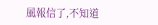風報信了,不知道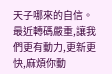天子哪來的自信。最近轉碼嚴重,讓我們更有動力,更新更快,麻煩你動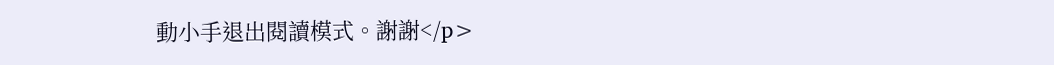動小手退出閱讀模式。謝謝</p>